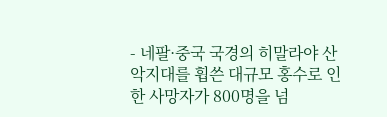- 네팔·중국 국경의 히말라야 산악지대를 휩쓴 대규모 홍수로 인한 사망자가 800명을 넘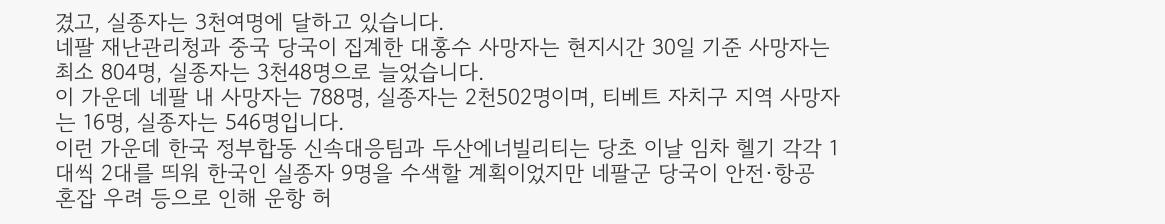겼고, 실종자는 3천여명에 달하고 있습니다.
네팔 재난관리청과 중국 당국이 집계한 대홍수 사망자는 현지시간 30일 기준 사망자는 최소 804명, 실종자는 3천48명으로 늘었습니다.
이 가운데 네팔 내 사망자는 788명, 실종자는 2천502명이며, 티베트 자치구 지역 사망자는 16명, 실종자는 546명입니다.
이런 가운데 한국 정부합동 신속대응팀과 두산에너빌리티는 당초 이날 임차 헬기 각각 1대씩 2대를 띄워 한국인 실종자 9명을 수색할 계획이었지만 네팔군 당국이 안전·항공 혼잡 우려 등으로 인해 운항 허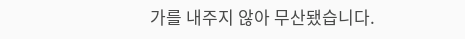가를 내주지 않아 무산됐습니다.